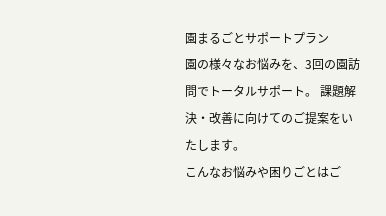園まるごとサポートプラン
園の様々なお悩みを、3回の園訪問でトータルサポート。 課題解決・改善に向けてのご提案をいたします。
こんなお悩みや困りごとはご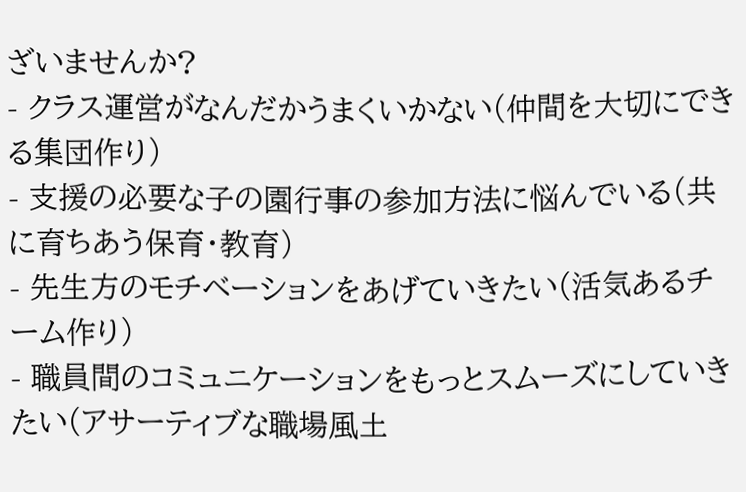ざいませんか?
- クラス運営がなんだかうまくいかない(仲間を大切にできる集団作り)
- 支援の必要な子の園行事の参加方法に悩んでいる(共に育ちあう保育・教育)
- 先生方のモチベーションをあげていきたい(活気あるチーム作り)
- 職員間のコミュニケーションをもっとスムーズにしていきたい(アサーティブな職場風土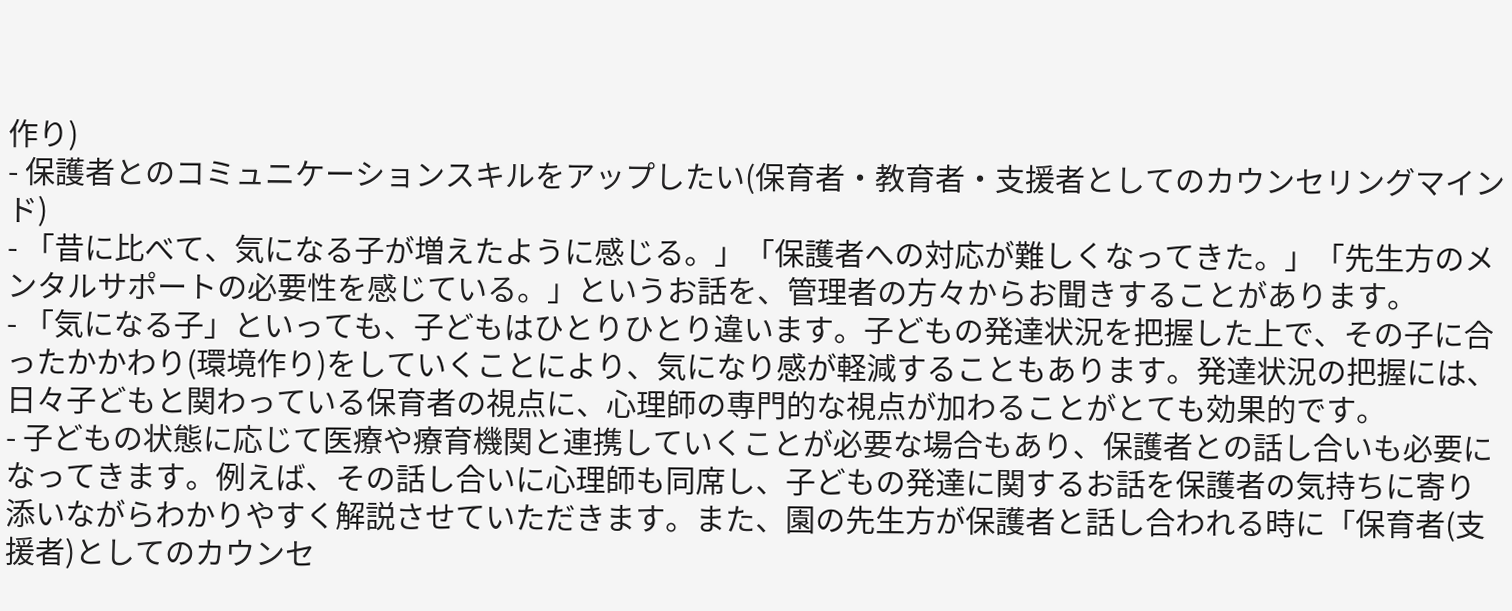作り)
- 保護者とのコミュニケーションスキルをアップしたい(保育者・教育者・支援者としてのカウンセリングマインド)
- 「昔に比べて、気になる子が増えたように感じる。」「保護者への対応が難しくなってきた。」「先生方のメンタルサポートの必要性を感じている。」というお話を、管理者の方々からお聞きすることがあります。
- 「気になる子」といっても、子どもはひとりひとり違います。子どもの発達状況を把握した上で、その子に合ったかかわり(環境作り)をしていくことにより、気になり感が軽減することもあります。発達状況の把握には、日々子どもと関わっている保育者の視点に、心理師の専門的な視点が加わることがとても効果的です。
- 子どもの状態に応じて医療や療育機関と連携していくことが必要な場合もあり、保護者との話し合いも必要になってきます。例えば、その話し合いに心理師も同席し、子どもの発達に関するお話を保護者の気持ちに寄り添いながらわかりやすく解説させていただきます。また、園の先生方が保護者と話し合われる時に「保育者(支援者)としてのカウンセ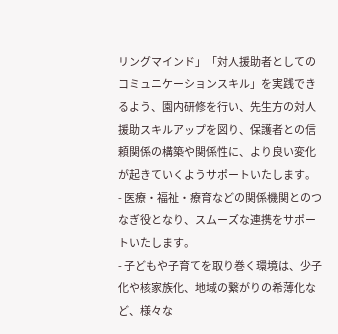リングマインド」「対人援助者としてのコミュニケーションスキル」を実践できるよう、園内研修を行い、先生方の対人援助スキルアップを図り、保護者との信頼関係の構築や関係性に、より良い変化が起きていくようサポートいたします。
- 医療・福祉・療育などの関係機関とのつなぎ役となり、スムーズな連携をサポートいたします。
- 子どもや子育てを取り巻く環境は、少子化や核家族化、地域の繋がりの希薄化など、様々な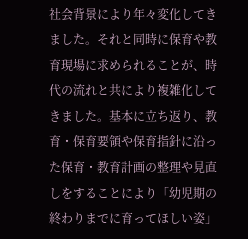社会背景により年々変化してきました。それと同時に保育や教育現場に求められることが、時代の流れと共により複雑化してきました。基本に立ち返り、教育・保育要領や保育指針に沿った保育・教育計画の整理や見直しをすることにより「幼児期の終わりまでに育ってほしい姿」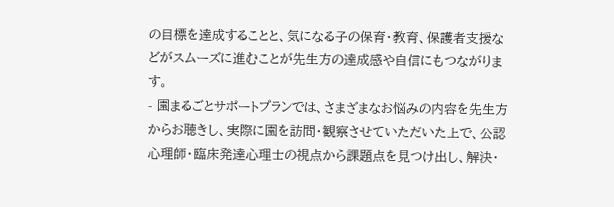の目標を達成することと、気になる子の保育・教育、保護者支援などがスムーズに進むことが先生方の達成感や自信にもつながります。
- 園まるごとサポートプランでは、さまざまなお悩みの内容を先生方からお聴きし、実際に園を訪問・観察させていただいた上で、公認心理師・臨床発達心理士の視点から課題点を見つけ出し、解決・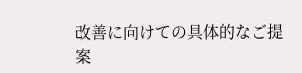改善に向けての具体的なご提案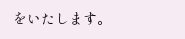をいたします。